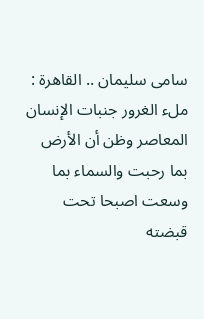سامى سليمان .. القاهرة :
ملء الغرور جنبات الإنسان المعاصر وظن أن الأرض بما رحبت والسماء بما وسعت اصبحا تحت قبضته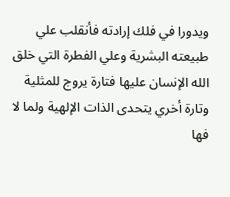ويدورا في فلك إرادته فأنقلب علي طبيعته البشرية وعلي الفطرة التي خلق الله الإنسان عليها فتارة يروج للمثلية وتارة أخري يتحدى الذات الإلهية ولما لا فها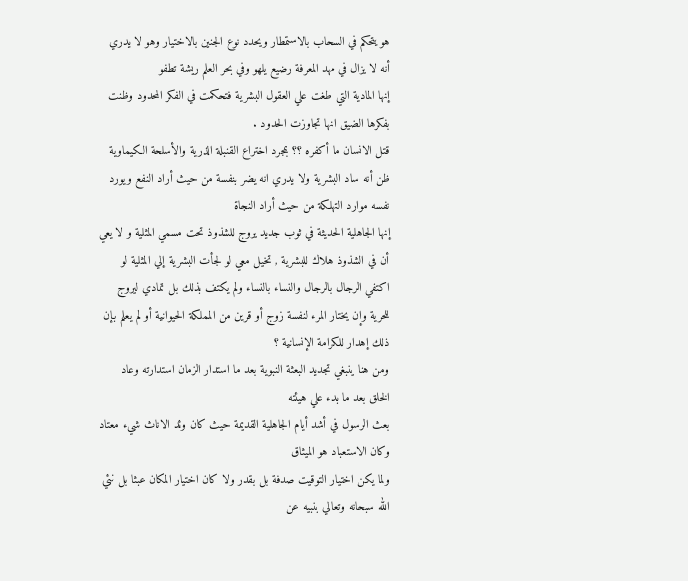هو يتحكم في السحاب بالاستمطار ويحدد نوع الجنين بالاختيار وهو لا يدري أنه لا يزال في مهد المعرفة رضيع يلهو وفي بحر العلم ريشة تطفو
إنها المادية التي طغت علي العقول البشرية فتحكمت في الفكر المحدود وظنت بفكرها الضيق انها تجاوزت الحدود .
قتل الانسان ما أكفره ؟؟ بمجرد اختراع القنبلة الذرية والأسلحة الكيماوية ظن أنه ساد البشرية ولا يدري انه يضر بنفسة من حيث أراد النفع ويورد نفسه موارد التهلكة من حيث أراد النجاة
إنها الجاهلية الحديثة في ثوب جديد يروج للشذوذ تحت مسمي المثلية و لا يعي أن في الشذوذ هلاك للبشرية , تخيل معي لو لجأت البشرية إلي المثلية لو اكتفي الرجال بالرجال والنساء بالنساء ولم يكتف بذلك بل تمادي ليروج للحرية وإن يختار المرء لنفسة زوج أو قرين من المملكة الحيوانية أو لم يعلم بإن ذلك إهدار للكرامة الإنسانية ؟
ومن هنا ينبغي تجديد البعثة النبوية بعد ما استدار الزمان استدارته وعاد الخلق بعد ما بدء علي هيئته
بعث الرسول في أشد أيام الجاهلية القديمة حيث كان وئد الاناث شيء معتاد وكان الاستعباد هو الميثاق
ولما يكن اختيار التوقيت صدفة بل بقدر ولا كان اختيار المكان عبثا بل نئي الله سبحانه وتعالي بنبيه عن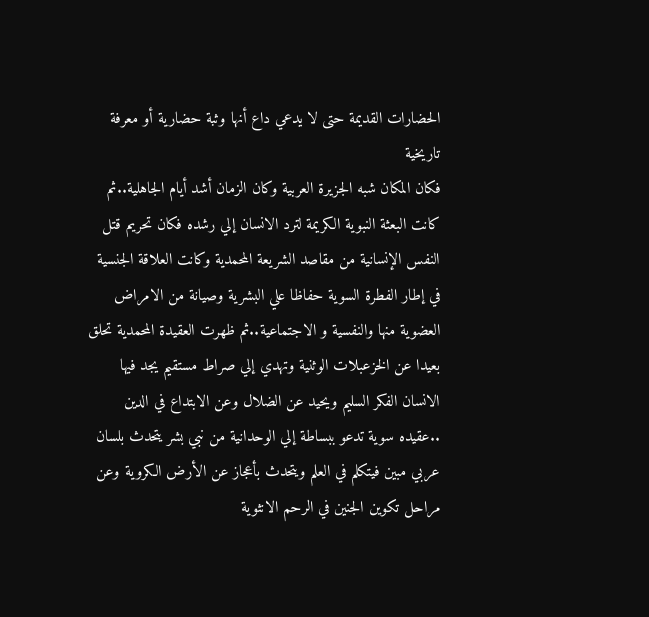الحضارات القديمة حتى لا يدعي داع أنها وثبة حضارية أو معرفة تاريخية
فكان المكان شبه الجزيرة العربية وكان الزمان أشد أيام الجاهلية..ثم كانت البعثة النبوية الكريمة لترد الانسان إلي رشده فكان تحريم قتل النفس الإنسانية من مقاصد الشريعة المحمدية وكانت العلاقة الجنسية في إطار الفطرة السوية حفاظا علي البشرية وصيانة من الامراض العضوية منها والنفسية و الاجتماعية..ثم ظهرت العقيدة المحمدية تحلق بعيدا عن الخزعبلات الوثنية وتهدي إلي صراط مستقيم يجد فيها الانسان الفكر السليم ويحيد عن الضلال وعن الابتداع في الدين ..عقيده سوية تدعو ببساطة إلي الوحدانية من نبي بشر يتحدث بلسان عربي مبين فيتكلم في العلم ويتحدث بأعجاز عن الأرض الكروية وعن مراحل تكوين الجنين في الرحم الانثوية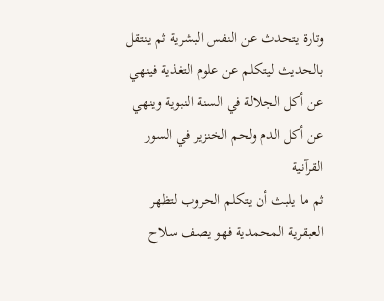وتارة يتحدث عن النفس البشرية ثم ينتقل بالحديث ليتكلم عن علوم التغذية فينهي عن أكل الجلالة في السنة النبوية وينهي عن أكل الدم ولحم الخنزير في السور القرآنية
ثم ما يلبث أن يتكلم الحروب لتظهر العبقرية المحمدية فهو يصف سلاح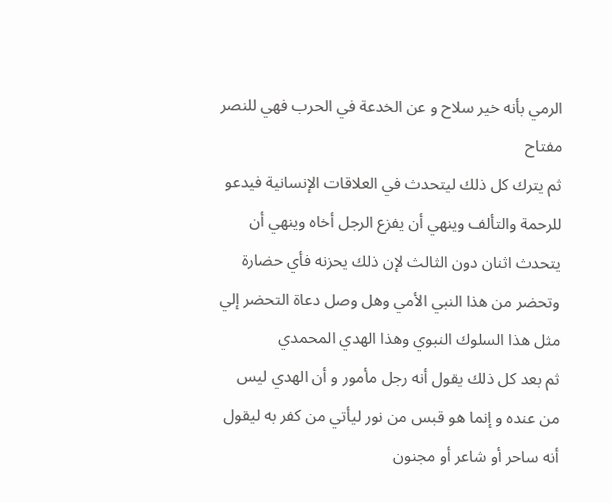الرمي بأنه خير سلاح و عن الخدعة في الحرب فهي للنصر مفتاح
ثم يترك كل ذلك ليتحدث في العلاقات الإنسانية فيدعو للرحمة والتألف وينهي أن يفزع الرجل أخاه وينهي أن يتحدث اثنان دون الثالث لإن ذلك يحزنه فأي حضارة وتحضر من هذا النبي الأمي وهل وصل دعاة التحضر إلي مثل هذا السلوك النبوي وهذا الهدي المحمدي
ثم بعد كل ذلك يقول أنه رجل مأمور و أن الهدي ليس من عنده و إنما هو قبس من نور ليأتي من كفر به ليقول أنه ساحر أو شاعر أو مجنون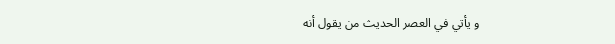و يأتي في العصر الحديث من يقول أنه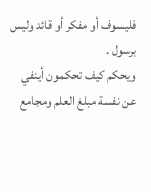فليسوف أو مفكر أو قائد وليس برسول .
ويحكم كيف تحكمون أينفي عن نفسة مبلغ العلم ومجامع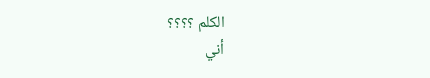الكلم ؟؟؟؟
أني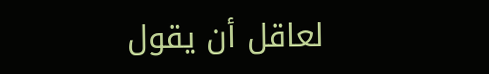لعاقل أن يقول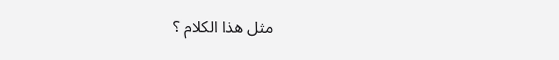مثل هذا الكلام ؟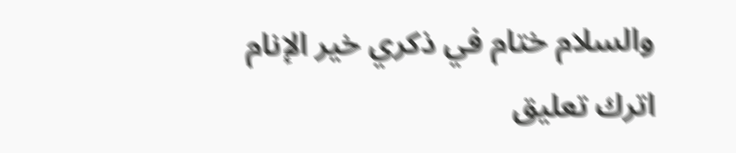والسلام ختام في ذكري خير الإنام
اترك تعليق